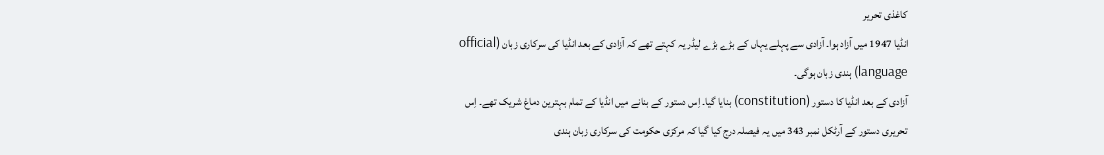کاغذی تحریر
انڈیا 1947 میں آزاد ہوا۔ آزادی سے پہلے یہاں کے بڑے بڑے لیڈر یہ کہتے تھے کہ آزادی کے بعد انڈیا کی سرکاری زبان (official language) ہندی زبان ہوگی۔
آزادی کے بعد انڈیا کا دستور (constitution) بنایا گیا۔ اِس دستور کے بنانے میں انڈیا کے تمام بہترین دماغ شریک تھے۔ اِس تحریری دستور کے آرٹکل نمبر 343 میں یہ فیصلہ درج کیا گیا کہ مرکزی حکومت کی سرکاری زبان ہندی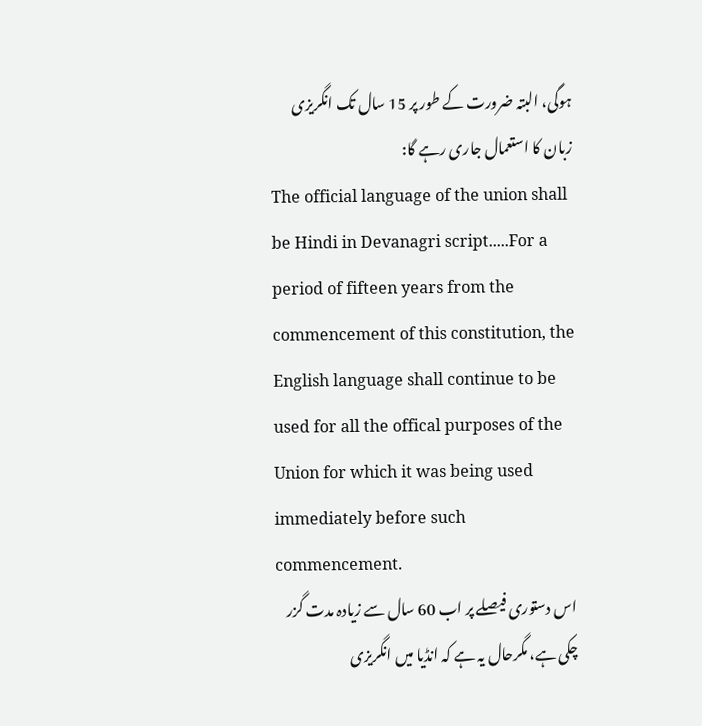ہوگی، البتہ ضرورت کے طور پر 15 سال تک انگریزی زبان کا استعمال جاری رہے گا:
The official language of the union shall be Hindi in Devanagri script.....For a period of fifteen years from the commencement of this constitution, the English language shall continue to be used for all the offical purposes of the Union for which it was being used immediately before such commencement.
اس دستوری فیصلے پر اب 60 سال سے زیادہ مدت گزر چکی ہے، مگرحال یہ ہے کہ انڈیا میں انگریزی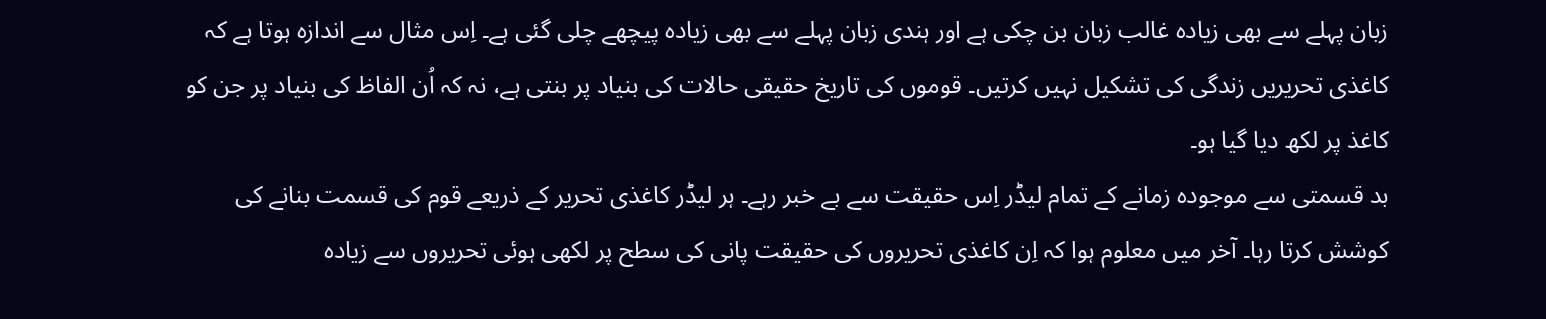زبان پہلے سے بھی زیادہ غالب زبان بن چکی ہے اور ہندی زبان پہلے سے بھی زیادہ پیچھے چلی گئی ہے۔ اِس مثال سے اندازہ ہوتا ہے کہ کاغذی تحریریں زندگی کی تشکیل نہیں کرتیں۔ قوموں کی تاریخ حقیقی حالات کی بنیاد پر بنتی ہے، نہ کہ اُن الفاظ کی بنیاد پر جن کو کاغذ پر لکھ دیا گیا ہو۔
بد قسمتی سے موجودہ زمانے کے تمام لیڈر اِس حقیقت سے بے خبر رہے۔ ہر لیڈر کاغذی تحریر کے ذریعے قوم کی قسمت بنانے کی کوشش کرتا رہا۔ آخر میں معلوم ہوا کہ اِن کاغذی تحریروں کی حقیقت پانی کی سطح پر لکھی ہوئی تحریروں سے زیادہ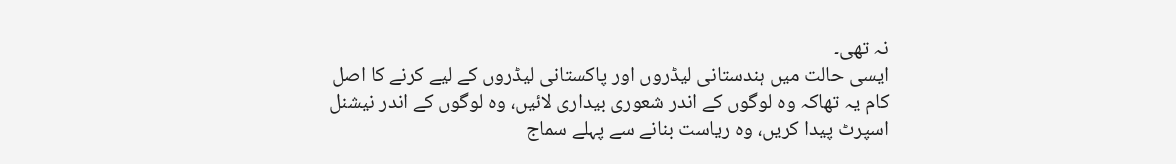نہ تھی۔
ایسی حالت میں ہندستانی لیڈروں اور پاکستانی لیڈروں کے لیے کرنے کا اصل کام یہ تھاکہ وہ لوگوں کے اندر شعوری بیداری لائیں، وہ لوگوں کے اندر نیشنل اسپرٹ پیدا کریں، وہ ریاست بنانے سے پہلے سماج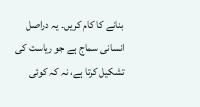بنانے کا کام کریں۔ یہ دراصل انسانی سماج ہے جو ریاست کی تشکیل کرتا ہے، نہ کہ کوئی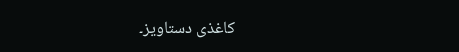کاغذی دستاویز۔